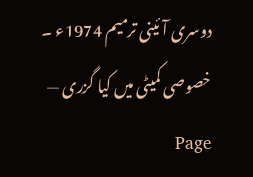دوسری آئینی ترمیم 1974ء ۔ خصوصی کمیٹی میں کیا گزری — Page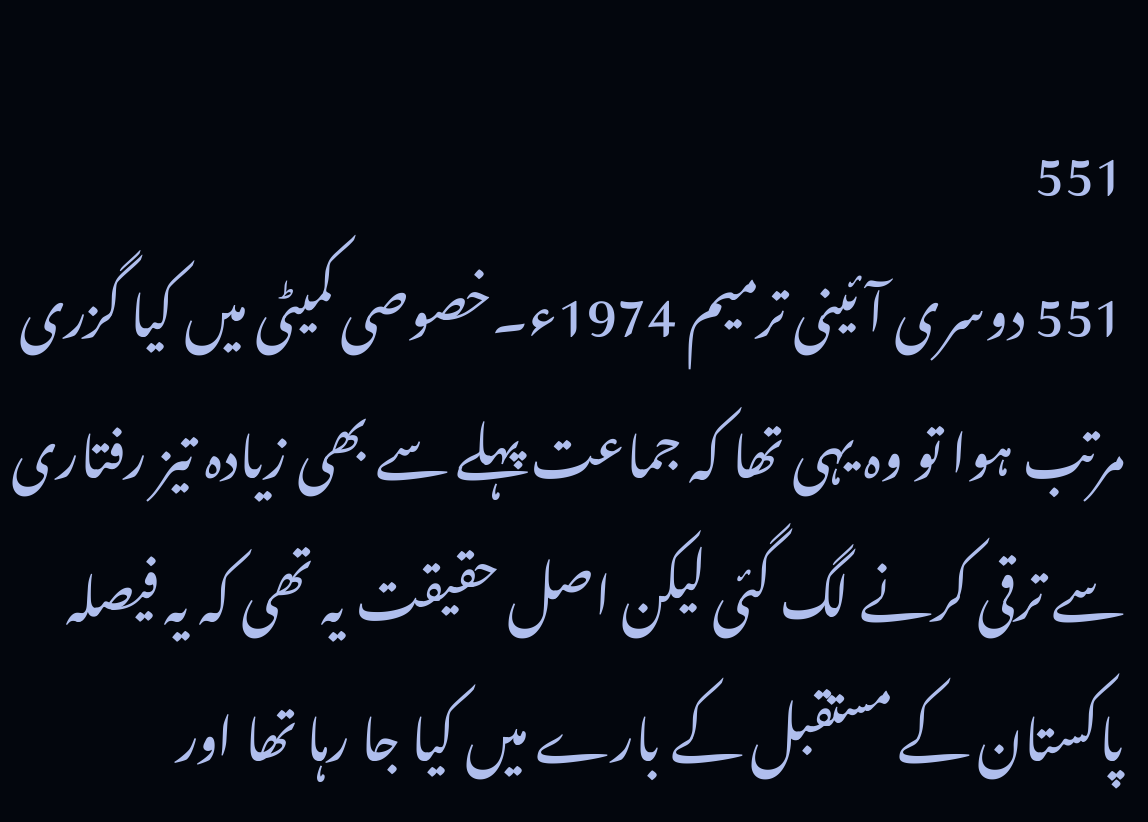551
551 دوسری آئینی ترمیم 1974ء۔خصوصی کمیٹی میں کیا گزری مرتب ہوا تو وہ یہی تھا کہ جماعت پہلے سے بھی زیادہ تیز رفتاری سے ترقی کرنے لگ گئی لیکن اصل حقیقت یہ تھی کہ یہ فیصلہ پاکستان کے مستقبل کے بارے میں کیا جا رہا تھا اور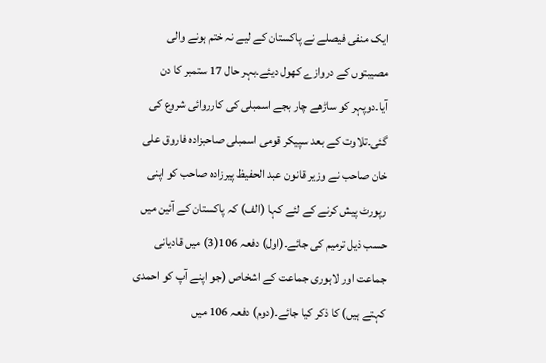ایک منفی فیصلے نے پاکستان کے لیے نہ ختم ہونے والی مصیبتوں کے دروازے کھول دیئے۔بہر حال 17 ستمبر کا دن آیا۔دوپہر کو ساڑھے چار بجے اسمبلی کی کارروائی شروع کی گئی۔تلاوت کے بعد سپیکر قومی اسمبلی صاحبزادہ فاروق علی خان صاحب نے وزیر قانون عبد الحفیظ پیرزادہ صاحب کو اپنی رپورٹ پیش کرنے کے لئے کہا (الف) کہ پاکستان کے آئین میں حسب ذیل ترمیم کی جائے۔(اول) دفعہ 106(3) میں قادیانی جماعت اور لاہوری جماعت کے اشخاص (جو اپنے آپ کو احمدی کہتے ہیں) کا ذکر کیا جائے۔(دوم) دفعہ 106 میں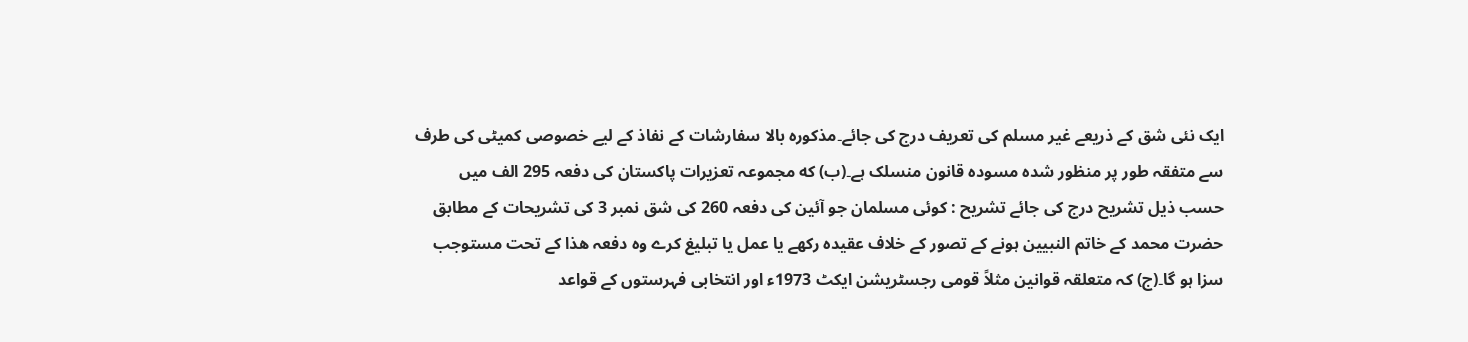ایک نئی شق کے ذریعے غیر مسلم کی تعریف درج کی جائے۔مذکورہ بالا سفارشات کے نفاذ کے لیے خصوصی کمیٹی کی طرف سے متفقہ طور پر منظور شدہ مسودہ قانون منسلک ہے۔(ب) که مجموعہ تعزیرات پاکستان کی دفعہ 295 الف میں حسب ذیل تشریح درج کی جائے تشریح : کوئی مسلمان جو آئین کی دفعہ 260 کی شق نمبر 3 کی تشریحات کے مطابق حضرت محمد کے خاتم النبیین ہونے کے تصور کے خلاف عقیدہ رکھے یا عمل یا تبلیغ کرے وہ دفعہ ھذا کے تحت مستوجب سزا ہو گا۔(ج) کہ متعلقہ قوانین مثلاً قومی رجسٹریشن ایکٹ 1973ء اور انتخابی فہرستوں کے قواعد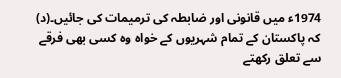1974ء میں قانونی اور ضابطہ کی ترمیمات کی جائیں۔(د) کہ پاکستان کے تمام شہریوں کے خواہ وہ کسی بھی فرقے سے تعلق رکھتے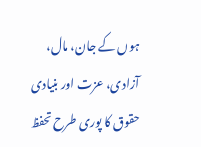ہوں کے جان، مال، آزادی، عزت اور بنیادی حقوق کا پوری طرح تحفظ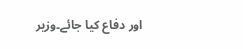اور دفاع کیا جائے۔وزیر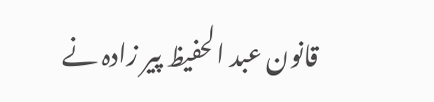قانون عبد الحفیظ پیر زادہ نے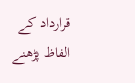قرارداد کے الفاظ پڑھنے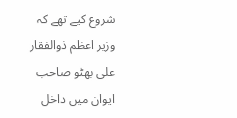شروع کیے تھے کہ وزیر اعظم ذوالفقار علی بھٹو صاحب ایوان میں داخل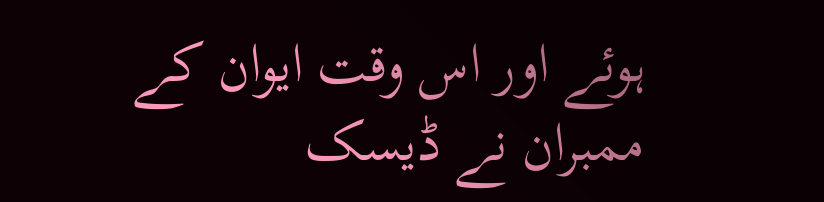ہوئے اور اس وقت ایوان کے ممبران نے ڈیسک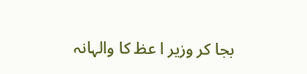بجا کر وزیر ا عظ کا والہانہ